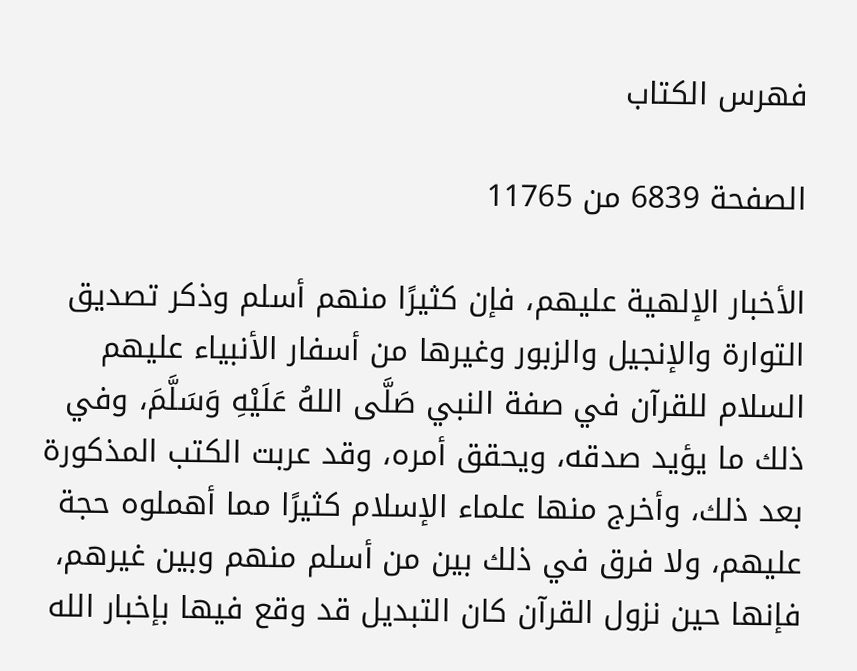فهرس الكتاب

الصفحة 6839 من 11765

الأخبار الإلهية عليهم، فإن كثيرًا منهم أسلم وذكر تصديق التوارة والإنجيل والزبور وغيرها من أسفار الأنبياء عليهم السلام للقرآن في صفة النبي صَلَّى اللهُ عَلَيْهِ وَسَلَّمَ، وفي ذلك ما يؤيد صدقه، ويحقق أمره، وقد عربت الكتب المذكورة بعد ذلك، وأخرج منها علماء الإسلام كثيرًا مما أهملوه حجة عليهم، ولا فرق في ذلك بين من أسلم منهم وبين غيرهم، فإنها حين نزول القرآن كان التبديل قد وقع فيها بإخبار الله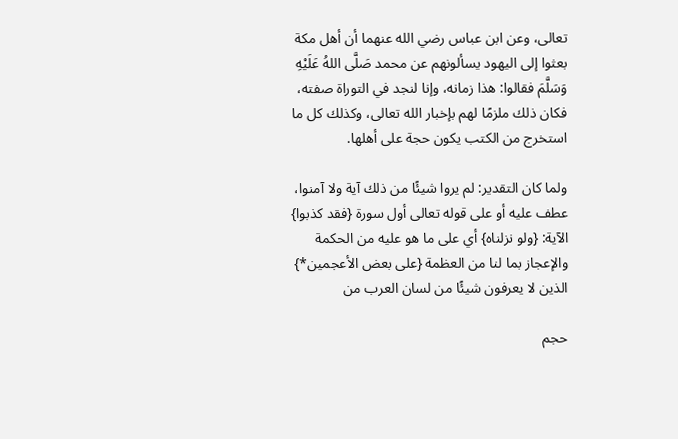تعالى، وعن ابن عباس رضي الله عنهما أن أهل مكة بعثوا إلى اليهود يسألونهم عن محمد صَلَّى اللهُ عَلَيْهِ وَسَلَّمَ فقالوا: هذا زمانه، وإنا لنجد في التوراة صفته، فكان ذلك ملزمًا لهم بإخبار الله تعالى، وكذلك كل ما استخرج من الكتب يكون حجة على أهلها.

ولما كان التقدير: لم يروا شيئًا من ذلك آية ولا آمنوا، عطف عليه أو على قوله تعالى أول سورة {فقد كذبوا} الآية: {ولو نزلناه} أي على ما هو عليه من الحكمة والإعجاز بما لنا من العظمة {على بعض الأعجمين*} الذين لا يعرفون شيئًا من لسان العرب من

حجم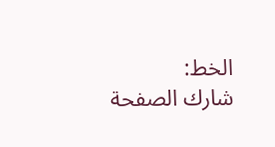الخط:
شارك الصفحة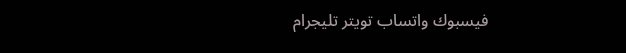فيسبوك واتساب تويتر تليجرام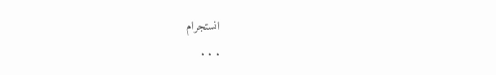انستجرام
. . .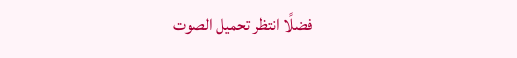فضلًا انتظر تحميل الصوت